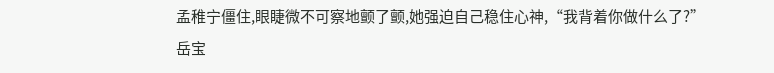孟稚宁僵住,眼睫微不可察地颤了颤,她强迫自己稳住心神,“我背着你做什么了?”
岳宝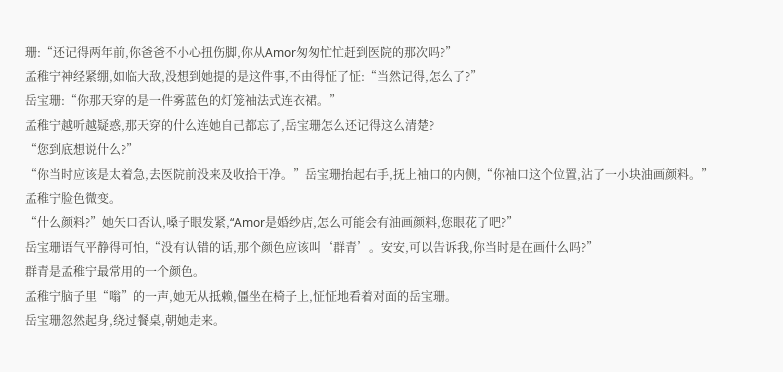珊:“还记得两年前,你爸爸不小心扭伤脚,你从Amor匆匆忙忙赶到医院的那次吗?”
孟稚宁神经紧绷,如临大敌,没想到她提的是这件事,不由得怔了怔:“当然记得,怎么了?”
岳宝珊:“你那天穿的是一件雾蓝色的灯笼袖法式连衣裙。”
孟稚宁越听越疑惑,那天穿的什么连她自己都忘了,岳宝珊怎么还记得这么清楚?
“您到底想说什么?”
“你当时应该是太着急,去医院前没来及收拾干净。”岳宝珊抬起右手,抚上袖口的内侧,“你袖口这个位置,沾了一小块油画颜料。”
孟稚宁脸色微变。
“什么颜料?”她矢口否认,嗓子眼发紧,“Amor是婚纱店,怎么可能会有油画颜料,您眼花了吧?”
岳宝珊语气平静得可怕,“没有认错的话,那个颜色应该叫‘群青’。安安,可以告诉我,你当时是在画什么吗?”
群青是孟稚宁最常用的一个颜色。
孟稚宁脑子里“嗡”的一声,她无从抵赖,僵坐在椅子上,怔怔地看着对面的岳宝珊。
岳宝珊忽然起身,绕过餐桌,朝她走来。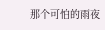那个可怕的雨夜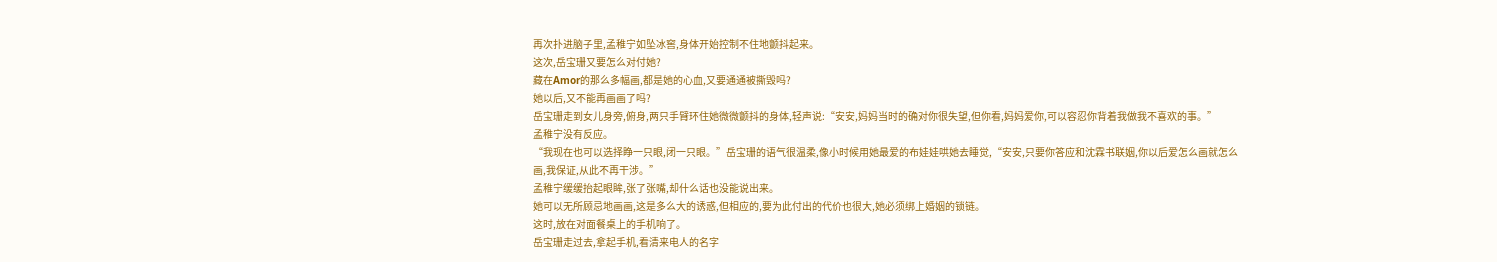再次扑进脑子里,孟稚宁如坠冰窖,身体开始控制不住地颤抖起来。
这次,岳宝珊又要怎么对付她?
藏在Amor的那么多幅画,都是她的心血,又要通通被撕毁吗?
她以后,又不能再画画了吗?
岳宝珊走到女儿身旁,俯身,两只手臂环住她微微颤抖的身体,轻声说:“安安,妈妈当时的确对你很失望,但你看,妈妈爱你,可以容忍你背着我做我不喜欢的事。”
孟稚宁没有反应。
“我现在也可以选择睁一只眼,闭一只眼。”岳宝珊的语气很温柔,像小时候用她最爱的布娃娃哄她去睡觉,“安安,只要你答应和沈霖书联姻,你以后爱怎么画就怎么画,我保证,从此不再干涉。”
孟稚宁缓缓抬起眼眸,张了张嘴,却什么话也没能说出来。
她可以无所顾忌地画画,这是多么大的诱惑,但相应的,要为此付出的代价也很大,她必须绑上婚姻的锁链。
这时,放在对面餐桌上的手机响了。
岳宝珊走过去,拿起手机,看清来电人的名字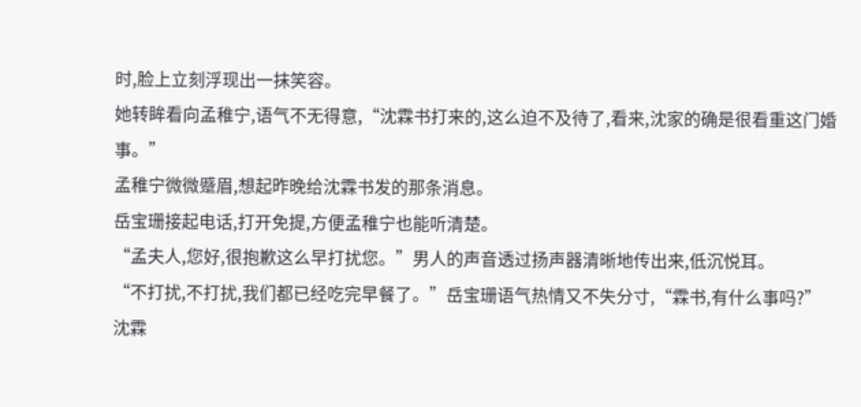时,脸上立刻浮现出一抹笑容。
她转眸看向孟稚宁,语气不无得意,“沈霖书打来的,这么迫不及待了,看来,沈家的确是很看重这门婚事。”
孟稚宁微微蹙眉,想起昨晚给沈霖书发的那条消息。
岳宝珊接起电话,打开免提,方便孟稚宁也能听清楚。
“孟夫人,您好,很抱歉这么早打扰您。”男人的声音透过扬声器清晰地传出来,低沉悦耳。
“不打扰,不打扰,我们都已经吃完早餐了。”岳宝珊语气热情又不失分寸,“霖书,有什么事吗?”
沈霖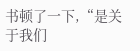书顿了一下,“是关于我们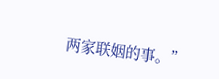两家联姻的事。”